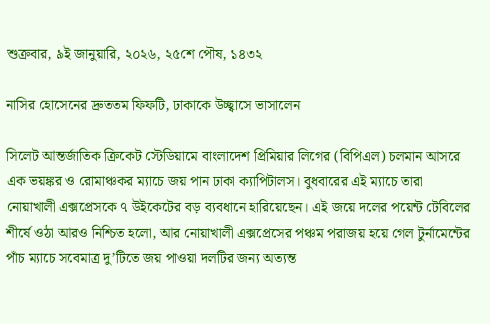শুক্রবার, ৯ই জানুয়ারি, ২০২৬, ২৫শে পৌষ, ১৪৩২

নাসির হোসেনের দ্রুততম ফিফটি, ঢাকাকে উচ্ছ্বাসে ভাসালেন

সিলেট আন্তর্জাতিক ক্রিকেট স্টেডিয়ামে বাংলাদেশ প্রিমিয়ার লিগের (বিপিএল) চলমান আসরে এক ভয়ঙ্কর ও রোমাঞ্চকর ম্যাচে জয় পান ঢাকা ক্যাপিটালস। বুধবারের এই ম্যাচে তারা নোয়াখালী এক্সপ্রেসকে ৭ উইকেটের বড় ব্যবধানে হারিয়েছেন। এই জয়ে দলের পয়েন্ট টেবিলের শীর্ষে ওঠা আরও নিশ্চিত হলো, আর নোয়াখালী এক্সপ্রেসের পঞ্চম পরাজয় হয়ে গেল টুর্নামেন্টের পাঁচ ম্যাচে সবেমাত্র দু’টিতে জয় পাওয়া দলটির জন্য অত্যন্ত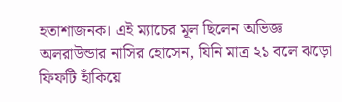হতাশাজনক। এই ম্যাচের মূল ছিলেন অভিজ্ঞ অলরাউন্ডার নাসির হোসেন, যিনি মাত্র ২১ বলে ঝড়ো ফিফটি হাঁকিয়ে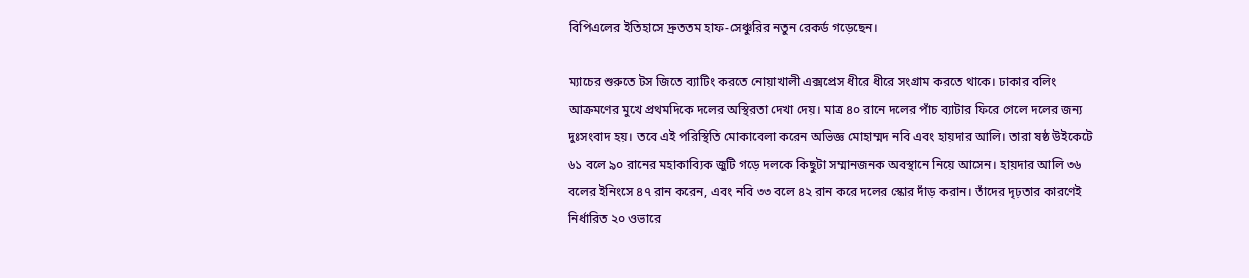বিপিএলের ইতিহাসে দ্রুততম হাফ-সেঞ্চুরির নতুন রেকর্ড গড়েছেন।

ম্যাচের শুরুতে টস জিতে ব্যাটিং করতে নোয়াখালী এক্সপ্রেস ধীরে ধীরে সংগ্রাম করতে থাকে। ঢাকার বলিং আক্রমণের মুখে প্রথমদিকে দলের অস্থিরতা দেখা দেয়। মাত্র ৪০ রানে দলের পাঁচ ব্যাটার ফিরে গেলে দলের জন্য দুঃসংবাদ হয়। তবে এই পরিস্থিতি মোকাবেলা করেন অভিজ্ঞ মোহাম্মদ নবি এবং হায়দার আলি। তারা ষষ্ঠ উইকেটে ৬১ বলে ৯০ রানের মহাকাব্যিক জুটি গড়ে দলকে কিছুটা সম্মানজনক অবস্থানে নিয়ে আসেন। হায়দার আলি ৩৬ বলের ইনিংসে ৪৭ রান করেন, এবং নবি ৩৩ বলে ৪২ রান করে দলের স্কোর দাঁড় করান। তাঁদের দৃঢ়তার কারণেই নির্ধারিত ২০ ওভারে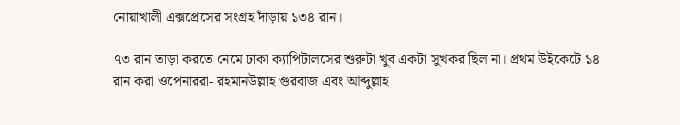নোয়াখালী এক্সপ্রেসের সংগ্রহ দাঁড়ায় ১৩৪ রান।

৭৩ রান তাড়া করতে নেমে ঢাকা ক্যাপিটালসের শুরুটা খুব একটা সুখকর ছিল না। প্রথম উইকেটে ১৪ রান করা ওপেনাররা- রহমানউল্লাহ গুরবাজ এবং আব্দুল্লাহ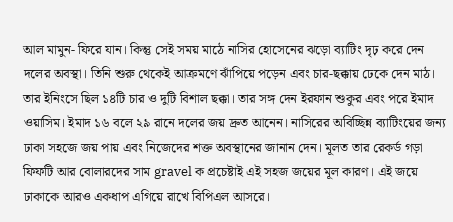আল মামুন- ফিরে যান। কিন্তু সেই সময় মাঠে নাসির হোসেনের ঝড়ো ব্যাটিং দৃঢ় করে দেন দলের অবস্থা। তিনি শুরু থেকেই আক্রমণে ঝাঁপিয়ে পড়েন এবং চার-ছক্কায় ঢেকে দেন মাঠ। তার ইনিংসে ছিল ১৪টি চার ও দুটি বিশাল ছক্কা। তার সঙ্গ দেন ইরফান শুকুর এবং পরে ইমাদ ওয়াসিম। ইমাদ ১৬ বলে ২৯ রানে দলের জয় দ্রুত আনেন। নাসিরের অবিচ্ছিন্ন ব্যাটিংয়ের জন্য ঢাকা সহজে জয় পায় এবং নিজেদের শক্ত অবস্থানের জানান দেন। মূলত তার রেকর্ড গড়া ফিফটি আর বোলারদের সাম gravel ক প্রচেষ্টাই এই সহজ জয়ের মূল কারণ। এই জয়ে ঢাকাকে আরও একধাপ এগিয়ে রাখে বিপিএল আসরে।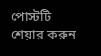পোস্টটি শেয়ার করুন